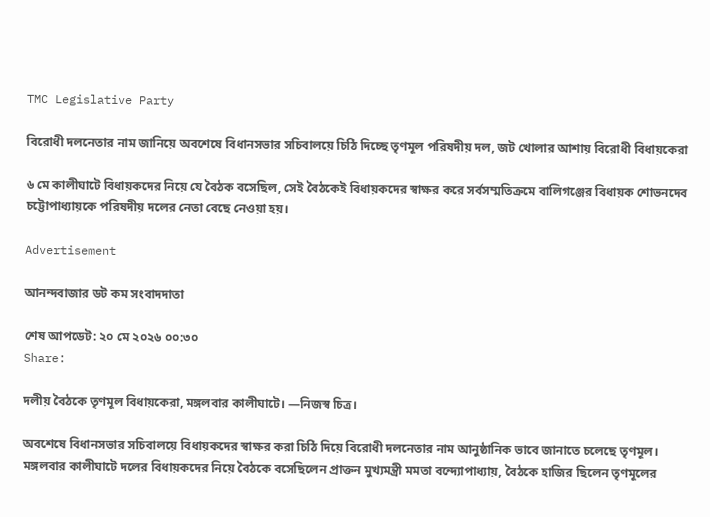TMC Legislative Party

বিরোধী দলনেতার নাম জানিয়ে অবশেষে বিধানসভার সচিবালয়ে চিঠি দিচ্ছে তৃণমূল পরিষদীয় দল, জট খোলার আশায় বিরোধী বিধায়কেরা

৬ মে কালীঘাটে বিধায়কদের নিয়ে যে বৈঠক বসেছিল, সেই বৈঠকেই বিধায়কদের স্বাক্ষর করে সর্বসম্মতিক্রমে বালিগঞ্জের বিধায়ক শোভনদেব চট্টোপাধ্যায়কে পরিষদীয় দলের নেতা বেছে নেওয়া হয়।

Advertisement

আনন্দবাজার ডট কম সংবাদদাতা

শেষ আপডেট: ২০ মে ২০২৬ ০০:৩০
Share:

দলীয় বৈঠকে তৃণমূল বিধায়কেরা, মঙ্গলবার কালীঘাটে। —নিজস্ব চিত্র।

অবশেষে বিধানসভার সচিবালয়ে বিধায়কদের স্বাক্ষর করা চিঠি দিয়ে বিরোধী দলনেতার নাম আনুষ্ঠানিক ভাবে জানাতে চলেছে তৃণমূল। মঙ্গলবার কালীঘাটে দলের বিধায়কদের নিয়ে বৈঠকে বসেছিলেন প্রাক্তন মুখ্যমন্ত্রী মমতা বন্দ্যোপাধ্যায়, বৈঠকে হাজির ছিলেন তৃণমূলের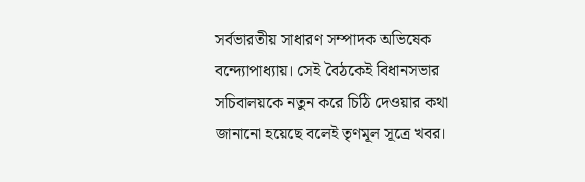সর্বভারতীয় সাধারণ সম্পাদক অভিষেক বন্দ্যোপাধ্যায়। সেই বৈঠকেই বিধানসভার সচিবালয়কে নতুন করে চিঠি দেওয়ার কথা জানানো হয়েছে বলেই তৃণমূল সূত্রে খবর।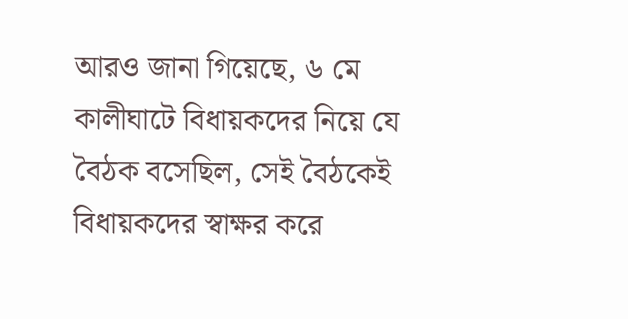আরও জানা গিয়েছে, ৬ মে কালীঘাটে বিধায়কদের নিয়ে যে বৈঠক বসেছিল, সেই বৈঠকেই বিধায়কদের স্বাক্ষর করে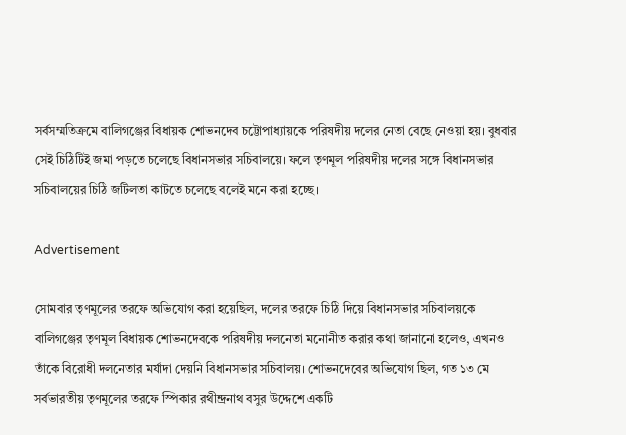সর্বসম্মতিক্রমে বালিগঞ্জের বিধায়ক শোভনদেব চট্টোপাধ্যায়কে পরিষদীয় দলের নেতা বেছে নেওয়া হয়। বুধবার সেই চিঠিটিই জমা পড়তে চলেছে বিধানসভার সচিবালয়ে। ফলে তৃণমূল পরিষদীয় দলের সঙ্গে বিধানসভার সচিবালয়ের চিঠি জটিলতা কাটতে চলেছে বলেই মনে করা হচ্ছে।

Advertisement

সোমবার তৃণমূলের তরফে অভিযোগ করা হয়েছিল, দলের তরফে চিঠি দিয়ে বিধানসভার সচিবালয়কে বালিগঞ্জের তৃণমূল বিধায়ক শোভনদেবকে পরিষদীয় দলনেতা মনোনীত করার কথা জানানো হলেও, এখনও তাঁকে বিরোধী দলনেতার মর্যাদা দেয়নি বিধানসভার সচিবালয়। শোভনদেবের অভিযোগ ছিল, গত ১৩ মে সর্বভারতীয় তৃণমূলের তরফে স্পিকার রথীন্দ্রনাথ বসুর উদ্দেশে একটি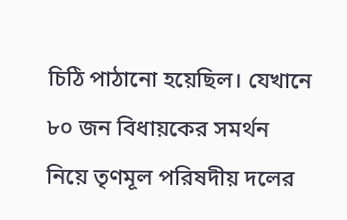চিঠি পাঠানো হয়েছিল। যেখানে ৮০ জন বিধায়কের সমর্থন নিয়ে তৃণমূল পরিষদীয় দলের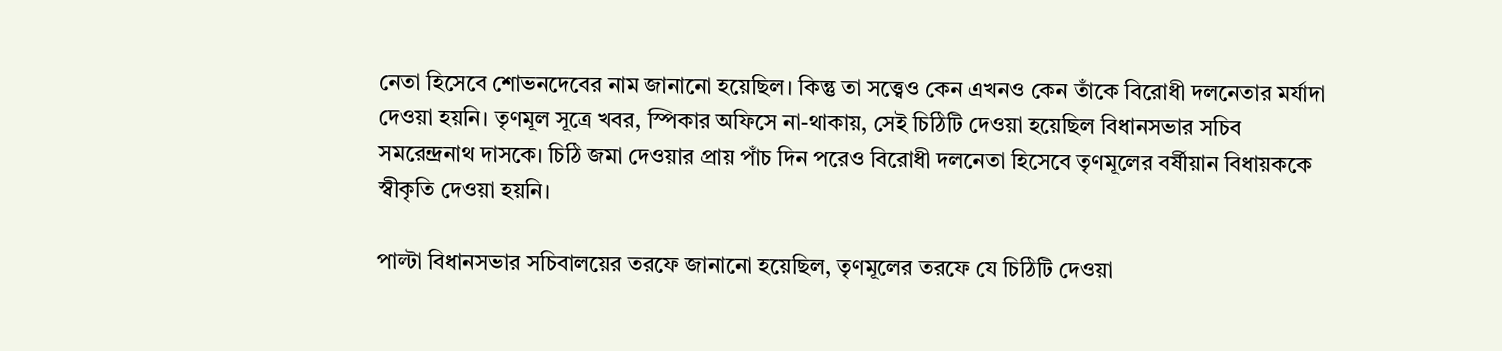নেতা হিসেবে শোভনদেবের নাম জানানো হয়েছিল। কিন্তু তা সত্ত্বেও কেন এখনও কেন তাঁকে বিরোধী দলনেতার মর্যাদা দেওয়া হয়নি। তৃণমূল সূত্রে খবর, স্পিকার অফিসে না-থাকায়, সেই চিঠিটি দেওয়া হয়েছিল বিধানসভার সচিব সমরেন্দ্রনাথ দাসকে। চিঠি জমা দেওয়ার প্রায় পাঁচ দিন পরেও বিরোধী দলনেতা হিসেবে তৃণমূলের বর্ষীয়ান বিধায়ককে স্বীকৃতি দেওয়া হয়নি।

পাল্টা বিধানসভার সচিবালয়ের তরফে জানানো হয়েছিল, তৃণমূলের তরফে যে চিঠিটি দেওয়া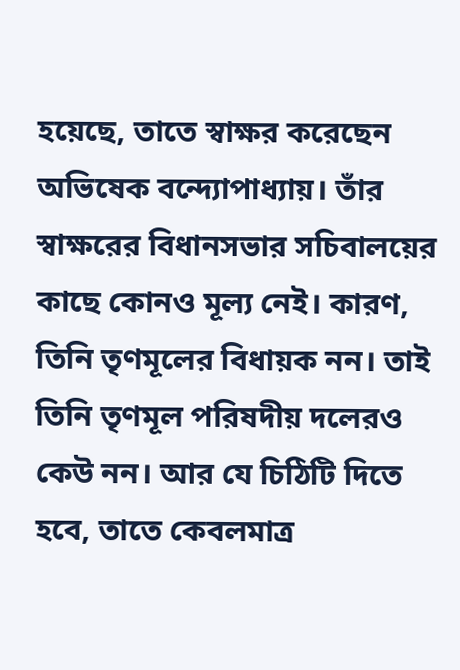হয়েছে, তাতে স্বাক্ষর করেছেন অভিষেক বন্দ্যোপাধ্যায়। তাঁর স্বাক্ষরের বিধানসভার সচিবালয়ের কাছে কোনও মূল্য নেই। কারণ, তিনি তৃণমূলের বিধায়ক নন। তাই তিনি তৃণমূল পরিষদীয় দলের‌ও কেউ নন। আর যে চিঠিটি দিতে হবে, তাতে কেবলমাত্র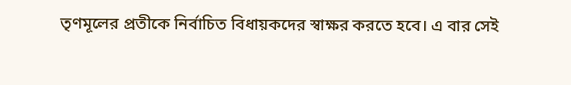তৃণমূলের প্রতীকে নির্বাচিত বিধায়কদের স্বাক্ষর করতে হবে। এ বার সেই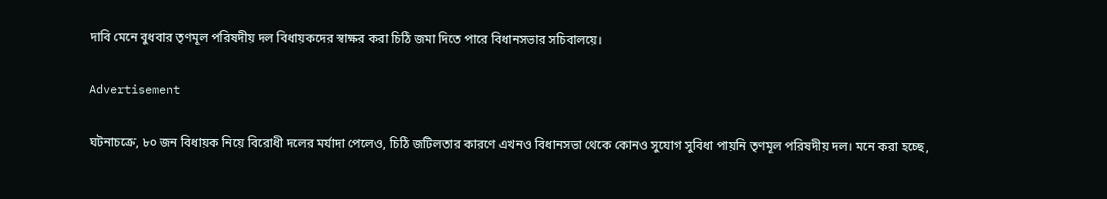দাবি মেনে বুধবার তৃণমূল পরিষদীয় দল বিধায়কদের স্বাক্ষর করা চিঠি জমা দিতে পারে বিধানসভার সচিবালয়ে।

Advertisement

ঘটনাচক্রে, ৮০ জন বিধায়ক নিয়ে বিরোধী দলের মর্যাদা পেলেও, চিঠি জটিলতার কারণে এখনও বিধানসভা থেকে কোনও সুযোগ সুবিধা পায়নি তৃণমূল পরিষদীয় দল। মনে করা হচ্ছে,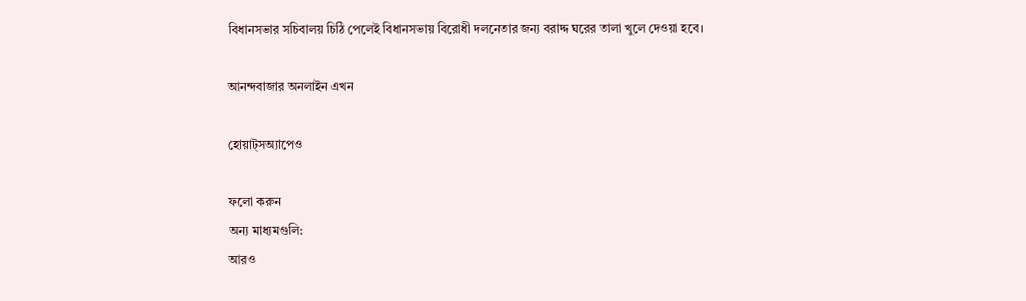বিধানসভার সচিবালয় চিঠি পেলেই বিধানসভায় বিরোধী দলনেতার জন্য বরাদ্দ ঘরের তালা খুলে দেওয়া হবে।

আনন্দবাজার অনলাইন এখন

হোয়াট্‌সঅ্যাপেও

ফলো করুন
অন্য মাধ্যমগুলি:
আরও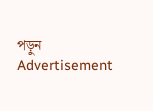পড়ুন
Advertisement